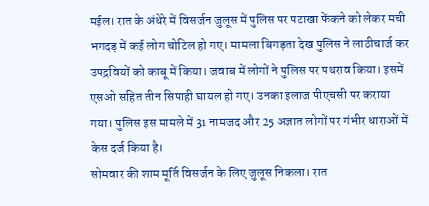मईल। रात के अंधेरे में विसर्जन जुलूस में पुलिस पर पटाखा फेंकने को लेकर मची भगदड़ में कई लोग चोटिल हो गए। मामला बिगड़ता देख पुलिस ने लाठीचार्ज कर उपद्रवियों को काबू में किया। जवाब में लोगों ने पुलिस पर पथराव किया। इसमें एसओ सहित तीन सिपाही घायल हो गए। उनका इलाज पीएचसी पर कराया गया। पुलिस इस मामले में 31 नामजद और 25 अज्ञात लोगों पर गंभीर धाराओं में केस दर्ज किया है।
सोमवार की शाम मूर्ति विसर्जन के लिए जुलूस निकला। रात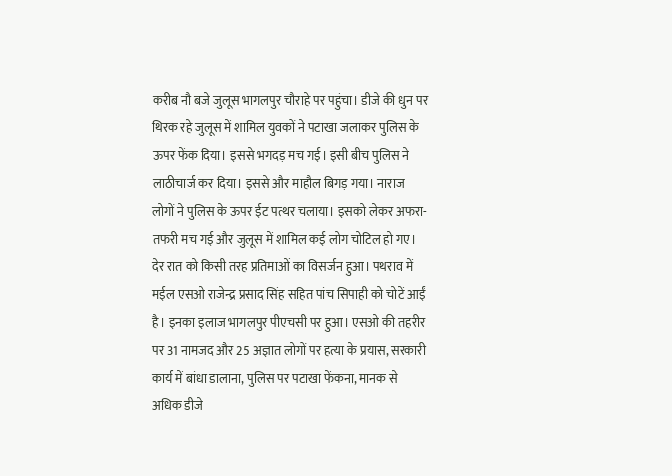करीब नौ बजे जुलूस भागलपुर चौराहे पर पहुंचा। डीजे की धुन पर थिरक रहे जुलूस में शामिल युवकों ने पटाखा जलाकर पुलिस के ऊपर फेंक दिया। इससे भगदड़ मच गई। इसी बीच पुलिस ने लाठीचार्ज कर दिया। इससे और माहौल बिगड़ गया। नाराज लोगों ने पुलिस के ऊपर ईट पत्थर चलाया। इसको लेकर अफरा-तफरी मच गई और जुलूस में शामिल कई लोग चोटिल हो गए। देर रात को किसी तरह प्रतिमाओं का विसर्जन हुआ। पथराव में मईल एसओ राजेन्द्र प्रसाद सिंह सहित पांच सिपाही को चोटें आईं है। इनका इलाज भागलपुर पीएचसी पर हुआ। एसओ की तहरीर पर 31 नामजद और 25 अज्ञात लोगों पर हत्या के प्रयास, सरकारी कार्य में बांधा डालाना, पुलिस पर पटाखा फेंकना, मानक से अधिक डीजे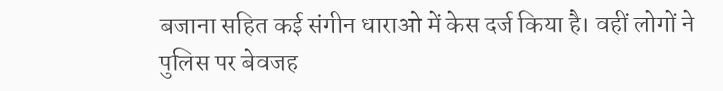बजाना सहित कई संगीन धाराओ में केस दर्ज किया है। वहीं लोगों ने पुलिस पर बेवजह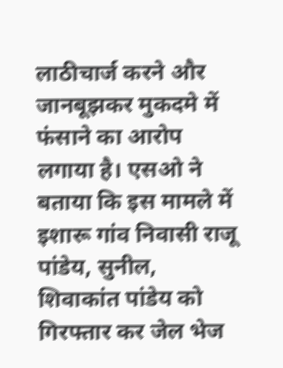लाठीचार्ज करने और जानबूझकर मुकदमे में फंसाने का आरोप लगाया है। एसओ ने बताया कि इस मामले में इशारू गांव निवासी राजू पांडेय, सुनील, शिवाकांत पांडेय को गिरफ्तार कर जेल भेज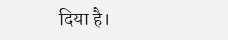दिया है।